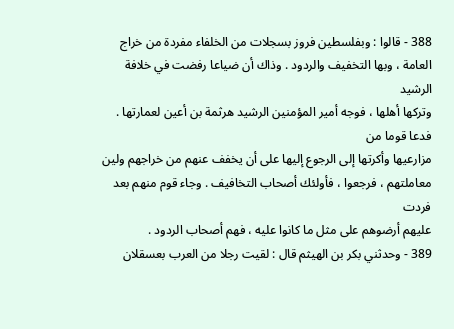388 - قالوا : وبفلسطين فروز بسجلات من الخلفاء مفردة من خراج
العامة ، وبها التخفيف والردود . وذاك أن ضياعا رفضت في خلافة الرشيد
وتركها أهلها ، فوجه أمير المؤمنين الرشيد هرثمة بن أعين لعمارتها . فدعا قوما من
مزارعيها وأكرتها إلى الرجوع إليها على أن يخفف عنهم من خراجهم ولين
معاملتهم ، فرجعوا ، فأولئك أصحاب التخافيف . وجاء قوم منهم بعد فردت
عليهم أرضوهم على مثل ما كانوا عليه ، فهم أصحاب الردود .
389 - وحدثني بكر بن الهيثم قال : لقيت رجلا من العرب بعسقلان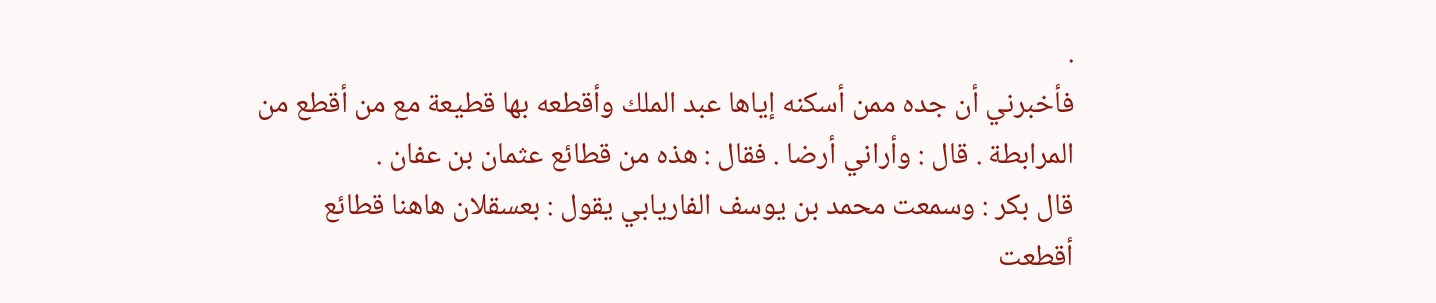.
فأخبرني أن جده ممن أسكنه إياها عبد الملك وأقطعه بها قطيعة مع من أقطع من
المرابطة . قال : وأراني أرضا . فقال : هذه من قطائع عثمان بن عفان .
قال بكر : وسمعت محمد بن يوسف الفاريابي يقول : بعسقلان هاهنا قطائع
أقطعت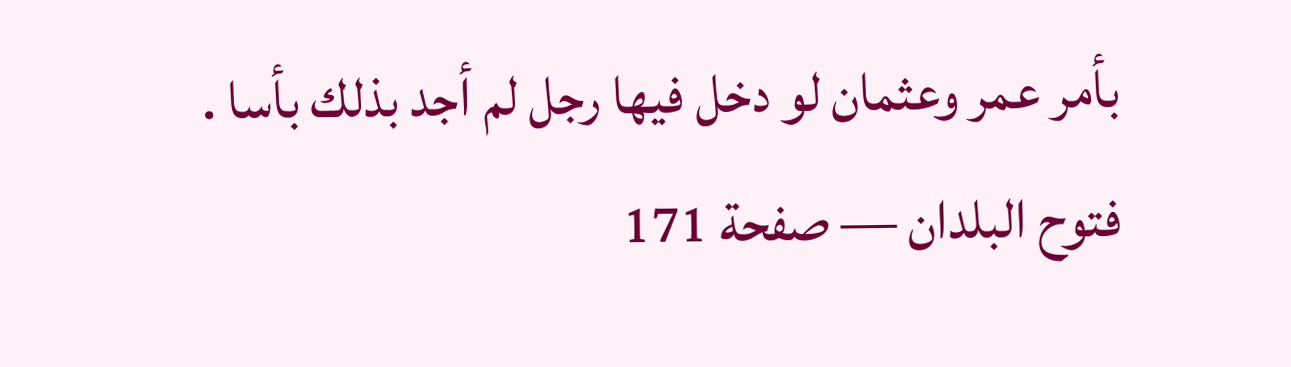بأمر عمر وعثمان لو دخل فيها رجل لم أجد بذلك بأسا .
فتوح البلدان — صفحة 171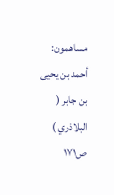مساهمون: أحمد بن يحيى بن جابر ( البلاذري )
ص١٧١